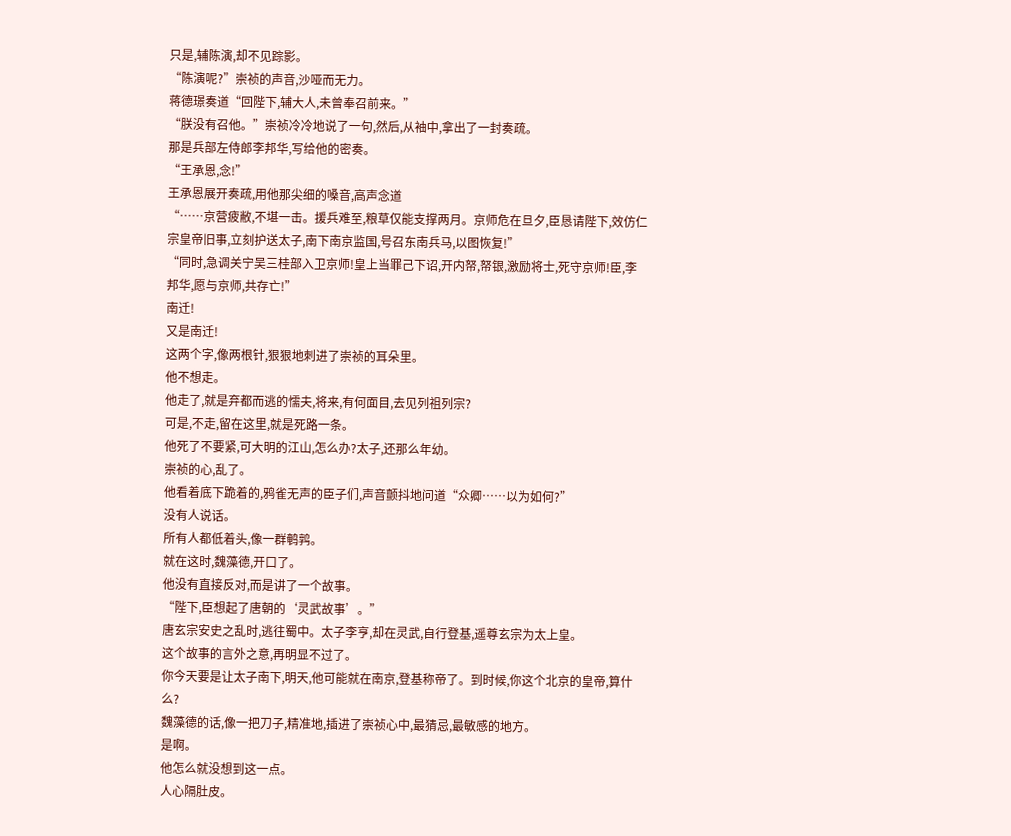只是,辅陈演,却不见踪影。
“陈演呢?”崇祯的声音,沙哑而无力。
蒋德璟奏道“回陛下,辅大人,未曾奉召前来。”
“朕没有召他。”崇祯冷冷地说了一句,然后,从袖中,拿出了一封奏疏。
那是兵部左侍郎李邦华,写给他的密奏。
“王承恩,念!”
王承恩展开奏疏,用他那尖细的嗓音,高声念道
“……京营疲敝,不堪一击。援兵难至,粮草仅能支撑两月。京师危在旦夕,臣恳请陛下,效仿仁宗皇帝旧事,立刻护送太子,南下南京监国,号召东南兵马,以图恢复!”
“同时,急调关宁吴三桂部入卫京师!皇上当罪己下诏,开内帑,帑银,激励将士,死守京师!臣,李邦华,愿与京师,共存亡!”
南迁!
又是南迁!
这两个字,像两根针,狠狠地刺进了崇祯的耳朵里。
他不想走。
他走了,就是弃都而逃的懦夫,将来,有何面目,去见列祖列宗?
可是,不走,留在这里,就是死路一条。
他死了不要紧,可大明的江山,怎么办?太子,还那么年幼。
崇祯的心,乱了。
他看着底下跪着的,鸦雀无声的臣子们,声音颤抖地问道“众卿……以为如何?”
没有人说话。
所有人都低着头,像一群鹌鹑。
就在这时,魏藻德,开口了。
他没有直接反对,而是讲了一个故事。
“陛下,臣想起了唐朝的‘灵武故事’。”
唐玄宗安史之乱时,逃往蜀中。太子李亨,却在灵武,自行登基,遥尊玄宗为太上皇。
这个故事的言外之意,再明显不过了。
你今天要是让太子南下,明天,他可能就在南京,登基称帝了。到时候,你这个北京的皇帝,算什么?
魏藻德的话,像一把刀子,精准地,插进了崇祯心中,最猜忌,最敏感的地方。
是啊。
他怎么就没想到这一点。
人心隔肚皮。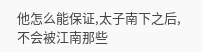他怎么能保证,太子南下之后,不会被江南那些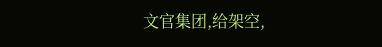文官集团,给架空,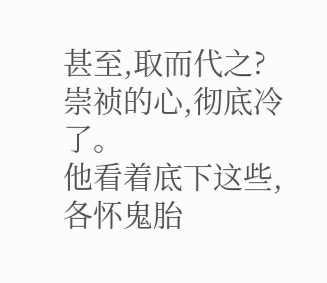甚至,取而代之?
崇祯的心,彻底冷了。
他看着底下这些,各怀鬼胎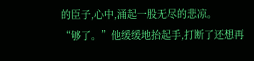的臣子,心中,涌起一股无尽的悲凉。
“够了。”他缓缓地抬起手,打断了还想再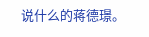说什么的蒋德璟。